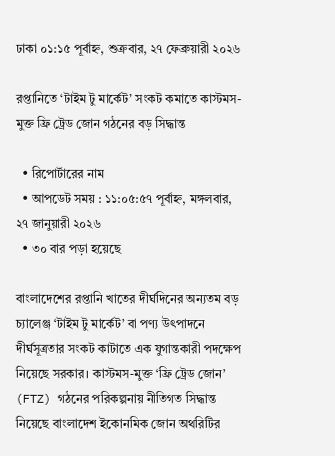ঢাকা ০১:১৫ পূর্বাহ্ন, শুক্রবার, ২৭ ফেব্রুয়ারী ২০২৬

রপ্তানিতে ‘টাইম টু মার্কেট’ সংকট কমাতে কাস্টমস-মুক্ত ফ্রি ট্রেড জোন গঠনের বড় সিদ্ধান্ত

  • রিপোর্টারের নাম
  • আপডেট সময় : ১১:০৫:৫৭ পূর্বাহ্ন, মঙ্গলবার, ২৭ জানুয়ারী ২০২৬
  • ৩০ বার পড়া হয়েছে

বাংলাদেশের রপ্তানি খাতের দীর্ঘদিনের অন্যতম বড় চ্যালেঞ্জ ‘টাইম টু মার্কেট’ বা পণ্য উৎপাদনে দীর্ঘসূত্রতার সংকট কাটাতে এক যুগান্তকারী পদক্ষেপ নিয়েছে সরকার। কাস্টমস-মুক্ত ‘ফ্রি ট্রেড জোন’ (FTZ) গঠনের পরিকল্পনায় নীতিগত সিদ্ধান্ত নিয়েছে বাংলাদেশ ইকোনমিক জোন অথরিটির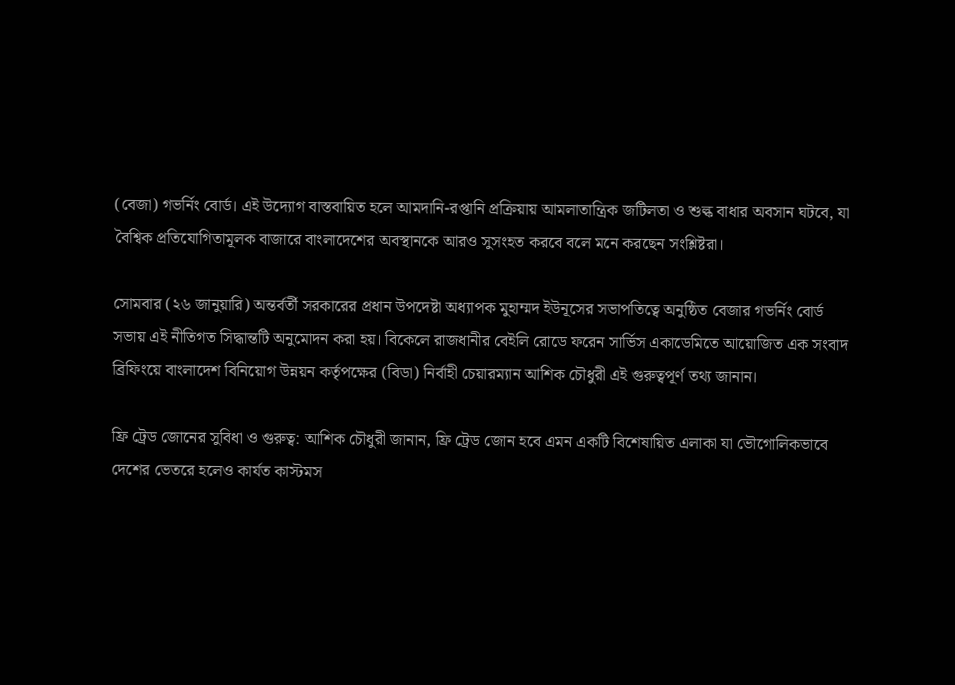(বেজা) গভর্নিং বোর্ড। এই উদ্যোগ বাস্তবায়িত হলে আমদানি-রপ্তানি প্রক্রিয়ায় আমলাতান্ত্রিক জটিলতা ও শুল্ক বাধার অবসান ঘটবে, যা বৈশ্বিক প্রতিযোগিতামূলক বাজারে বাংলাদেশের অবস্থানকে আরও সুসংহত করবে বলে মনে করছেন সংশ্লিষ্টরা।

সোমবার (২৬ জানুয়ারি) অন্তর্বর্তী সরকারের প্রধান উপদেষ্টা অধ্যাপক মুহাম্মদ ইউনূসের সভাপতিত্বে অনুষ্ঠিত বেজার গভর্নিং বোর্ড সভায় এই নীতিগত সিদ্ধান্তটি অনুমোদন করা হয়। বিকেলে রাজধানীর বেইলি রোডে ফরেন সার্ভিস একাডেমিতে আয়োজিত এক সংবাদ ব্রিফিংয়ে বাংলাদেশ বিনিয়োগ উন্নয়ন কর্তৃপক্ষের (বিডা) নির্বাহী চেয়ারম্যান আশিক চৌধুরী এই গুরুত্বপূর্ণ তথ্য জানান।

ফ্রি ট্রেড জোনের সুবিধা ও গুরুত্ব: আশিক চৌধুরী জানান, ফ্রি ট্রেড জোন হবে এমন একটি বিশেষায়িত এলাকা যা ভৌগোলিকভাবে দেশের ভেতরে হলেও কার্যত কাস্টমস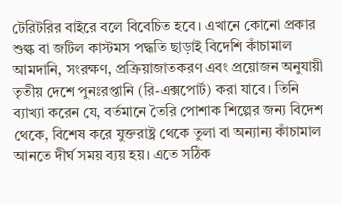টেরিটরির বাইরে বলে বিবেচিত হবে। এখানে কোনো প্রকার শুল্ক বা জটিল কাস্টমস পদ্ধতি ছাড়াই বিদেশি কাঁচামাল আমদানি, সংরক্ষণ, প্রক্রিয়াজাতকরণ এবং প্রয়োজন অনুযায়ী তৃতীয় দেশে পুনঃরপ্তানি (রি-এক্সপোর্ট) করা যাবে। তিনি ব্যাখ্যা করেন যে, বর্তমানে তৈরি পোশাক শিল্পের জন্য বিদেশ থেকে, বিশেষ করে যুক্তরাষ্ট্র থেকে তুলা বা অন্যান্য কাঁচামাল আনতে দীর্ঘ সময় ব্যয় হয়। এতে সঠিক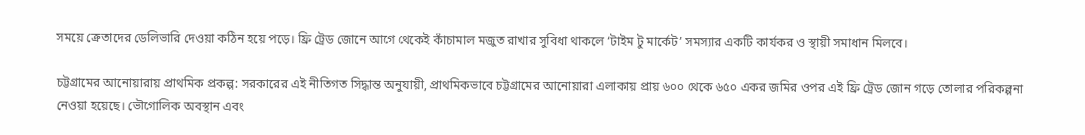সময়ে ক্রেতাদের ডেলিভারি দেওয়া কঠিন হয়ে পড়ে। ফ্রি ট্রেড জোনে আগে থেকেই কাঁচামাল মজুত রাখার সুবিধা থাকলে ‘টাইম টু মার্কেট’ সমস্যার একটি কার্যকর ও স্থায়ী সমাধান মিলবে।

চট্টগ্রামের আনোয়ারায় প্রাথমিক প্রকল্প: সরকারের এই নীতিগত সিদ্ধান্ত অনুযায়ী, প্রাথমিকভাবে চট্টগ্রামের আনোয়ারা এলাকায় প্রায় ৬০০ থেকে ৬৫০ একর জমির ওপর এই ফ্রি ট্রেড জোন গড়ে তোলার পরিকল্পনা নেওয়া হয়েছে। ভৌগোলিক অবস্থান এবং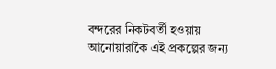বন্দরের নিকটবর্তী হওয়ায় আনোয়ারাকৈ এই প্রকল্পের জন্য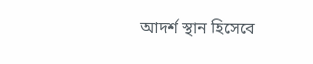আদর্শ স্থান হিসেবে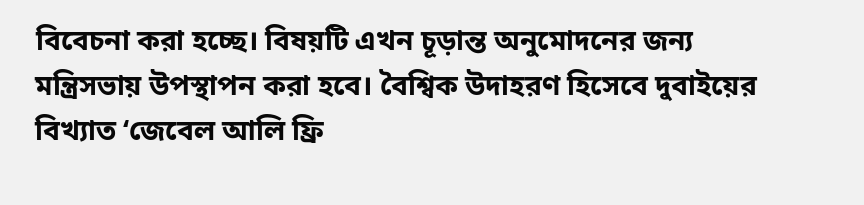বিবেচনা করা হচ্ছে। বিষয়টি এখন চূড়ান্ত অনুমোদনের জন্য মন্ত্রিসভায় উপস্থাপন করা হবে। বৈশ্বিক উদাহরণ হিসেবে দুবাইয়ের বিখ্যাত ‘জেবেল আলি ফ্রি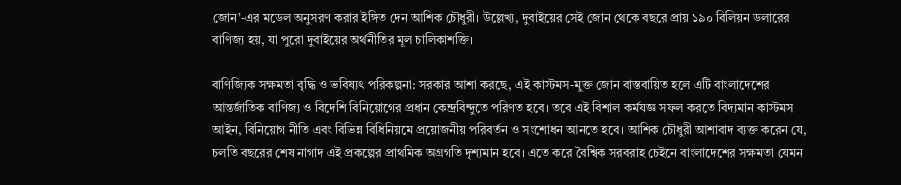জোন’-এর মডেল অনুসরণ করার ইঙ্গিত দেন আশিক চৌধুরী। উল্লেখ্য, দুবাইয়ের সেই জোন থেকে বছরে প্রায় ১৯০ বিলিয়ন ডলারের বাণিজ্য হয়, যা পুরো দুবাইয়ের অর্থনীতির মূল চালিকাশক্তি।

বাণিজ্যিক সক্ষমতা বৃদ্ধি ও ভবিষ্যৎ পরিকল্পনা: সরকার আশা করছে, এই কাস্টমস-মুক্ত জোন বাস্তবায়িত হলে এটি বাংলাদেশের আন্তর্জাতিক বাণিজ্য ও বিদেশি বিনিয়োগের প্রধান কেন্দ্রবিন্দুতে পরিণত হবে। তবে এই বিশাল কর্মযজ্ঞ সফল করতে বিদ্যমান কাস্টমস আইন, বিনিয়োগ নীতি এবং বিভিন্ন বিধিনিয়মে প্রয়োজনীয় পরিবর্তন ও সংশোধন আনতে হবে। আশিক চৌধুরী আশাবাদ ব্যক্ত করেন যে, চলতি বছরের শেষ নাগাদ এই প্রকল্পের প্রাথমিক অগ্রগতি দৃশ্যমান হবে। এতে করে বৈশ্বিক সরবরাহ চেইনে বাংলাদেশের সক্ষমতা যেমন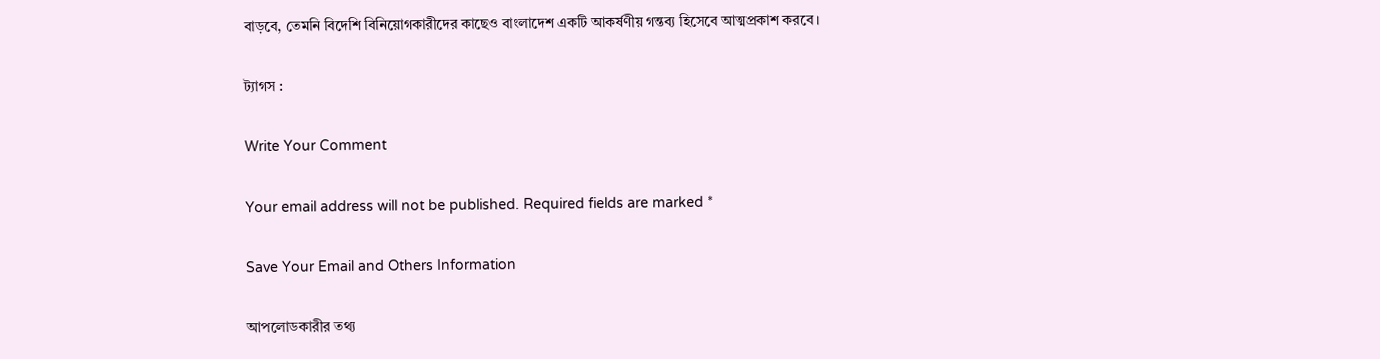বাড়বে, তেমনি বিদেশি বিনিয়োগকারীদের কাছেও বাংলাদেশ একটি আকর্ষণীয় গন্তব্য হিসেবে আত্মপ্রকাশ করবে।

ট্যাগস :

Write Your Comment

Your email address will not be published. Required fields are marked *

Save Your Email and Others Information

আপলোডকারীর তথ্য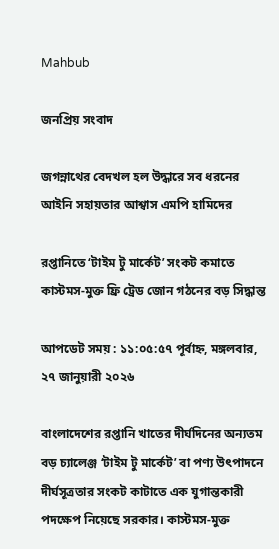Mahbub

জনপ্রিয় সংবাদ

জগন্নাথের বেদখল হল উদ্ধারে সব ধরনের আইনি সহায়তার আশ্বাস এমপি হামিদের

রপ্তানিতে ‘টাইম টু মার্কেট’ সংকট কমাতে কাস্টমস-মুক্ত ফ্রি ট্রেড জোন গঠনের বড় সিদ্ধান্ত

আপডেট সময় : ১১:০৫:৫৭ পূর্বাহ্ন, মঙ্গলবার, ২৭ জানুয়ারী ২০২৬

বাংলাদেশের রপ্তানি খাতের দীর্ঘদিনের অন্যতম বড় চ্যালেঞ্জ ‘টাইম টু মার্কেট’ বা পণ্য উৎপাদনে দীর্ঘসূত্রতার সংকট কাটাতে এক যুগান্তকারী পদক্ষেপ নিয়েছে সরকার। কাস্টমস-মুক্ত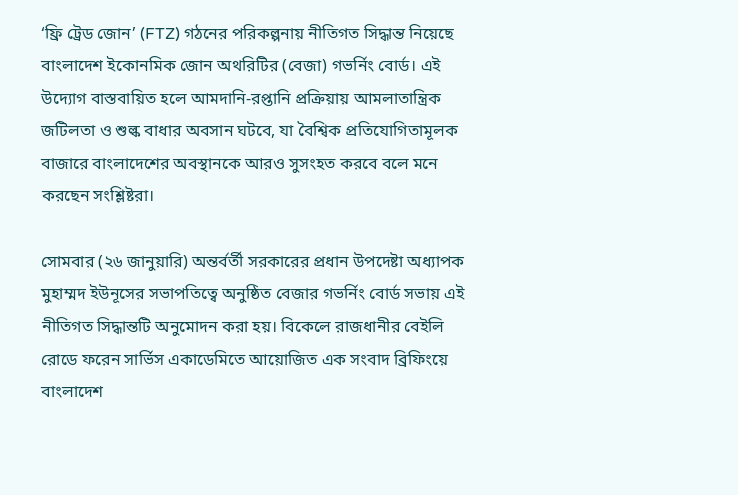‘ফ্রি ট্রেড জোন’ (FTZ) গঠনের পরিকল্পনায় নীতিগত সিদ্ধান্ত নিয়েছে বাংলাদেশ ইকোনমিক জোন অথরিটির (বেজা) গভর্নিং বোর্ড। এই উদ্যোগ বাস্তবায়িত হলে আমদানি-রপ্তানি প্রক্রিয়ায় আমলাতান্ত্রিক জটিলতা ও শুল্ক বাধার অবসান ঘটবে, যা বৈশ্বিক প্রতিযোগিতামূলক বাজারে বাংলাদেশের অবস্থানকে আরও সুসংহত করবে বলে মনে করছেন সংশ্লিষ্টরা।

সোমবার (২৬ জানুয়ারি) অন্তর্বর্তী সরকারের প্রধান উপদেষ্টা অধ্যাপক মুহাম্মদ ইউনূসের সভাপতিত্বে অনুষ্ঠিত বেজার গভর্নিং বোর্ড সভায় এই নীতিগত সিদ্ধান্তটি অনুমোদন করা হয়। বিকেলে রাজধানীর বেইলি রোডে ফরেন সার্ভিস একাডেমিতে আয়োজিত এক সংবাদ ব্রিফিংয়ে বাংলাদেশ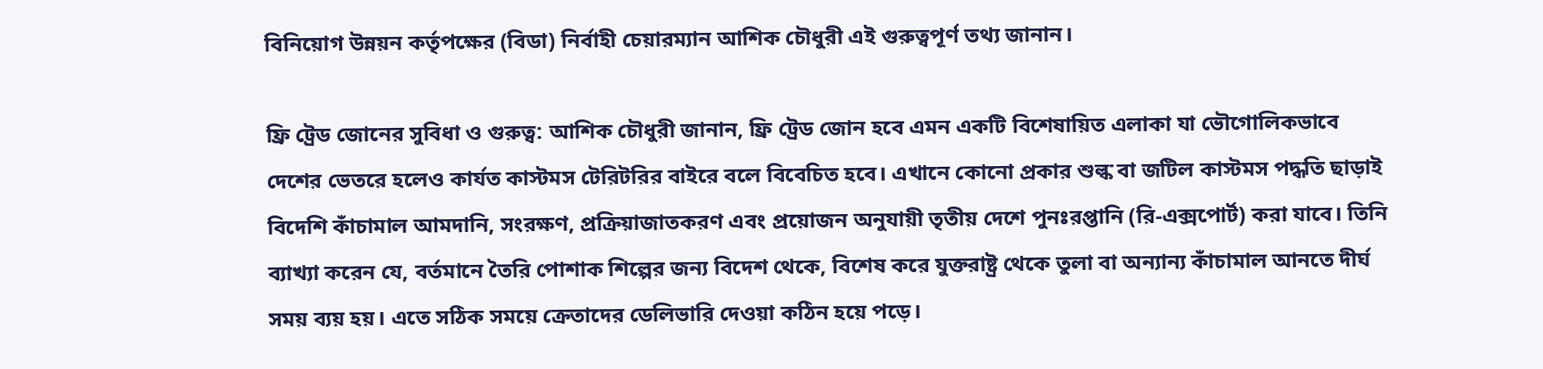বিনিয়োগ উন্নয়ন কর্তৃপক্ষের (বিডা) নির্বাহী চেয়ারম্যান আশিক চৌধুরী এই গুরুত্বপূর্ণ তথ্য জানান।

ফ্রি ট্রেড জোনের সুবিধা ও গুরুত্ব: আশিক চৌধুরী জানান, ফ্রি ট্রেড জোন হবে এমন একটি বিশেষায়িত এলাকা যা ভৌগোলিকভাবে দেশের ভেতরে হলেও কার্যত কাস্টমস টেরিটরির বাইরে বলে বিবেচিত হবে। এখানে কোনো প্রকার শুল্ক বা জটিল কাস্টমস পদ্ধতি ছাড়াই বিদেশি কাঁচামাল আমদানি, সংরক্ষণ, প্রক্রিয়াজাতকরণ এবং প্রয়োজন অনুযায়ী তৃতীয় দেশে পুনঃরপ্তানি (রি-এক্সপোর্ট) করা যাবে। তিনি ব্যাখ্যা করেন যে, বর্তমানে তৈরি পোশাক শিল্পের জন্য বিদেশ থেকে, বিশেষ করে যুক্তরাষ্ট্র থেকে তুলা বা অন্যান্য কাঁচামাল আনতে দীর্ঘ সময় ব্যয় হয়। এতে সঠিক সময়ে ক্রেতাদের ডেলিভারি দেওয়া কঠিন হয়ে পড়ে।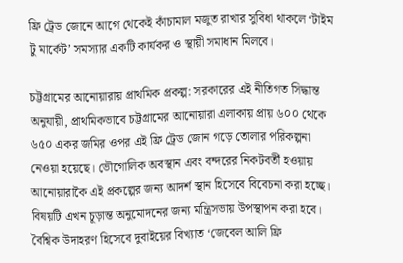ফ্রি ট্রেড জোনে আগে থেকেই কাঁচামাল মজুত রাখার সুবিধা থাকলে ‘টাইম টু মার্কেট’ সমস্যার একটি কার্যকর ও স্থায়ী সমাধান মিলবে।

চট্টগ্রামের আনোয়ারায় প্রাথমিক প্রকল্প: সরকারের এই নীতিগত সিদ্ধান্ত অনুযায়ী, প্রাথমিকভাবে চট্টগ্রামের আনোয়ারা এলাকায় প্রায় ৬০০ থেকে ৬৫০ একর জমির ওপর এই ফ্রি ট্রেড জোন গড়ে তোলার পরিকল্পনা নেওয়া হয়েছে। ভৌগোলিক অবস্থান এবং বন্দরের নিকটবর্তী হওয়ায় আনোয়ারাকৈ এই প্রকল্পের জন্য আদর্শ স্থান হিসেবে বিবেচনা করা হচ্ছে। বিষয়টি এখন চূড়ান্ত অনুমোদনের জন্য মন্ত্রিসভায় উপস্থাপন করা হবে। বৈশ্বিক উদাহরণ হিসেবে দুবাইয়ের বিখ্যাত ‘জেবেল আলি ফ্রি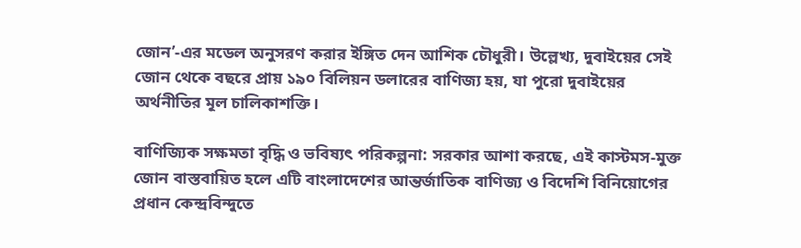জোন’-এর মডেল অনুসরণ করার ইঙ্গিত দেন আশিক চৌধুরী। উল্লেখ্য, দুবাইয়ের সেই জোন থেকে বছরে প্রায় ১৯০ বিলিয়ন ডলারের বাণিজ্য হয়, যা পুরো দুবাইয়ের অর্থনীতির মূল চালিকাশক্তি।

বাণিজ্যিক সক্ষমতা বৃদ্ধি ও ভবিষ্যৎ পরিকল্পনা: সরকার আশা করছে, এই কাস্টমস-মুক্ত জোন বাস্তবায়িত হলে এটি বাংলাদেশের আন্তর্জাতিক বাণিজ্য ও বিদেশি বিনিয়োগের প্রধান কেন্দ্রবিন্দুতে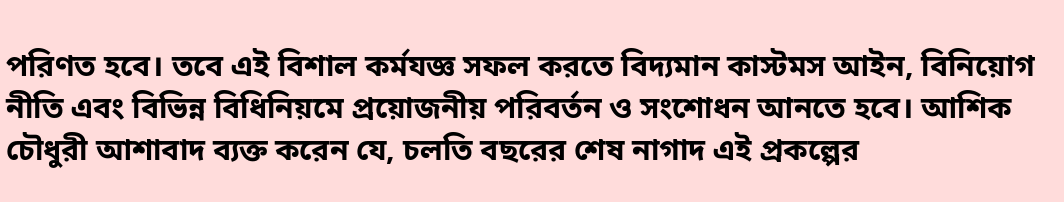পরিণত হবে। তবে এই বিশাল কর্মযজ্ঞ সফল করতে বিদ্যমান কাস্টমস আইন, বিনিয়োগ নীতি এবং বিভিন্ন বিধিনিয়মে প্রয়োজনীয় পরিবর্তন ও সংশোধন আনতে হবে। আশিক চৌধুরী আশাবাদ ব্যক্ত করেন যে, চলতি বছরের শেষ নাগাদ এই প্রকল্পের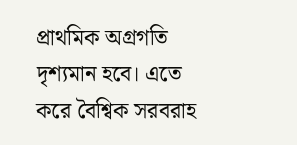প্রাথমিক অগ্রগতি দৃশ্যমান হবে। এতে করে বৈশ্বিক সরবরাহ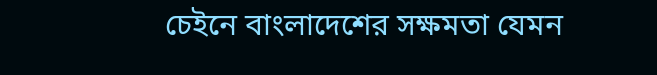চেইনে বাংলাদেশের সক্ষমতা যেমন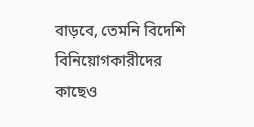বাড়বে, তেমনি বিদেশি বিনিয়োগকারীদের কাছেও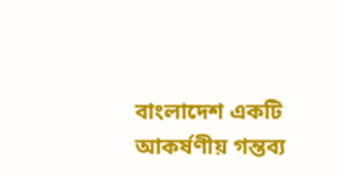বাংলাদেশ একটি আকর্ষণীয় গন্তব্য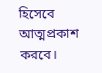হিসেবে আত্মপ্রকাশ করবে।